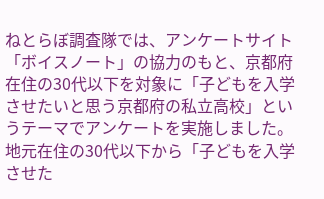ねとらぼ調査隊では、アンケートサイト「ボイスノート」の協力のもと、京都府在住の30代以下を対象に「子どもを入学させたいと思う京都府の私立高校」というテーマでアンケートを実施しました。
地元在住の30代以下から「子どもを入学させた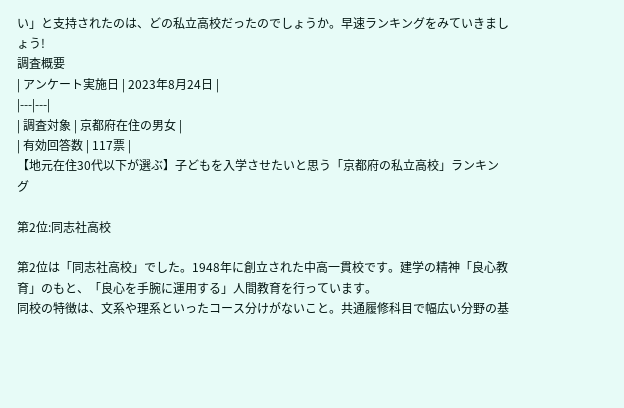い」と支持されたのは、どの私立高校だったのでしょうか。早速ランキングをみていきましょう!
調査概要
| アンケート実施日 | 2023年8月24日 |
|---|---|
| 調査対象 | 京都府在住の男女 |
| 有効回答数 | 117票 |
【地元在住30代以下が選ぶ】子どもを入学させたいと思う「京都府の私立高校」ランキング

第2位:同志社高校

第2位は「同志社高校」でした。1948年に創立された中高一貫校です。建学の精神「良心教育」のもと、「良心を手腕に運用する」人間教育を行っています。
同校の特徴は、文系や理系といったコース分けがないこと。共通履修科目で幅広い分野の基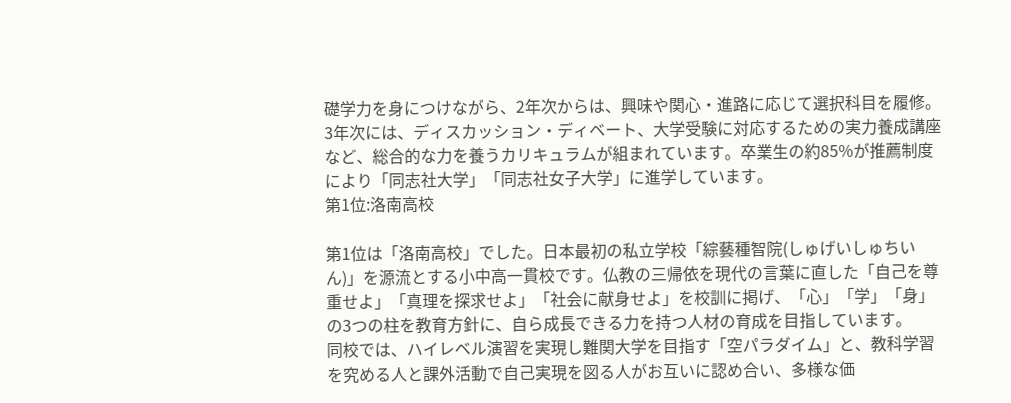礎学力を身につけながら、2年次からは、興味や関心・進路に応じて選択科目を履修。3年次には、ディスカッション・ディベート、大学受験に対応するための実力養成講座など、総合的な力を養うカリキュラムが組まれています。卒業生の約85%が推薦制度により「同志社大学」「同志社女子大学」に進学しています。
第1位:洛南高校

第1位は「洛南高校」でした。日本最初の私立学校「綜藝種智院(しゅげいしゅちいん)」を源流とする小中高一貫校です。仏教の三帰依を現代の言葉に直した「自己を尊重せよ」「真理を探求せよ」「社会に献身せよ」を校訓に掲げ、「心」「学」「身」の3つの柱を教育方針に、自ら成長できる力を持つ人材の育成を目指しています。
同校では、ハイレベル演習を実現し難関大学を目指す「空パラダイム」と、教科学習を究める人と課外活動で自己実現を図る人がお互いに認め合い、多様な価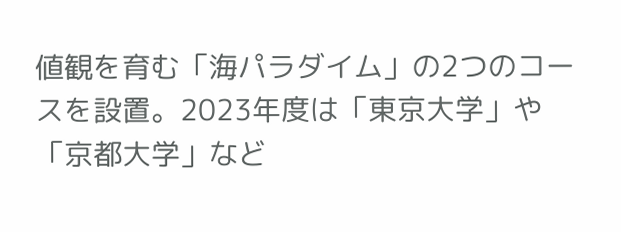値観を育む「海パラダイム」の2つのコースを設置。2023年度は「東京大学」や「京都大学」など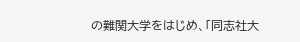の難関大学をはじめ、「同志社大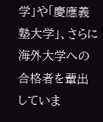学」や「慶應義塾大学」、さらに海外大学への合格者を輩出していま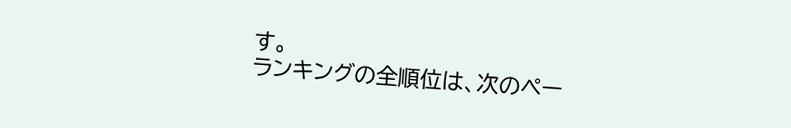す。
ランキングの全順位は、次のペー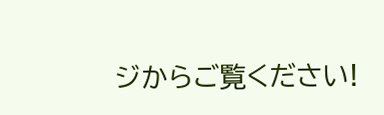ジからご覧ください!